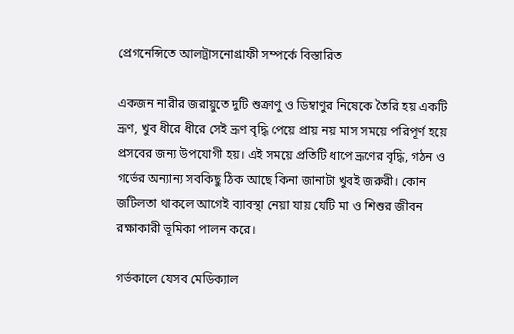প্রেগনেন্সিতে আলট্রাসনোগ্রাফী সম্পর্কে বিস্তারিত

একজন নারীর জরায়ুতে দুটি শুক্রাণু ও ডিম্বাণুর নিষেকে তৈরি হয় একটি ভ্রূণ, খুব ধীরে ধীরে সেই ভ্রূণ বৃদ্ধি পেয়ে প্রায় নয় মাস সময়ে পরিপূর্ণ হয়ে প্রসবের জন্য উপযোগী হয়। এই সময়ে প্রতিটি ধাপে ভ্রূণের বৃদ্ধি, গঠন ও গর্ভের অন্যান্য সবকিছু ঠিক আছে কিনা জানাটা খুবই জরুরী। কোন জটিলতা থাকলে আগেই ব্যাবস্থা নেয়া যায় যেটি মা ও শিশুর জীবন রক্ষাকারী ভূমিকা পালন করে।

গর্ভকালে যেসব মেডিক্যাল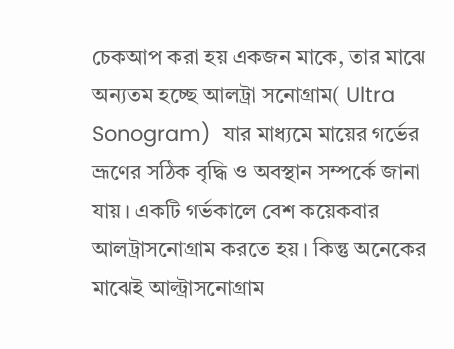চেকআপ করা হয় একজন মাকে, তার মাঝে অন্যতম হচ্ছে আলট্রা সনোগ্রাম( Ultra Sonogram)  যার মাধ্যমে মায়ের গর্ভের ভ্রূণের সঠিক বৃদ্ধি ও অবস্থান সম্পর্কে জানা যায়। একটি গর্ভকালে বেশ কয়েকবার আলট্রাসনোগ্রাম করতে হয়। কিন্তু অনেকের মাঝেই আল্ট্রাসনোগ্রাম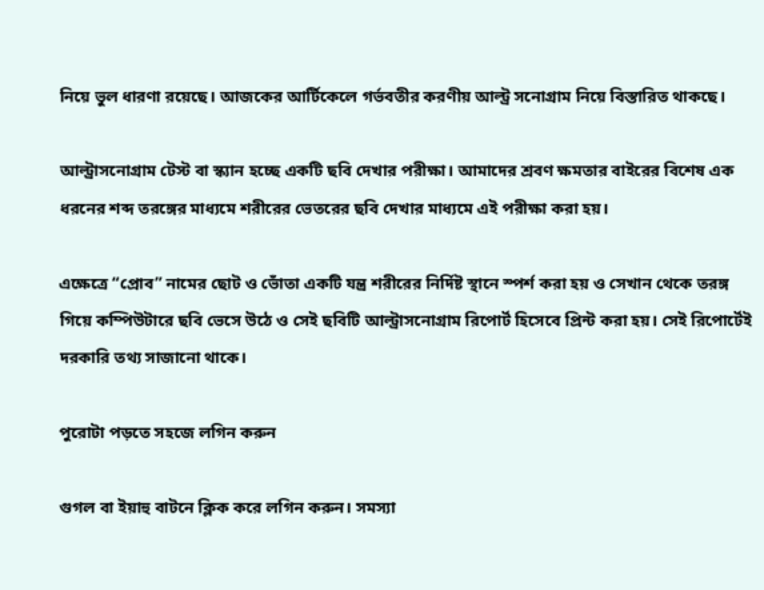নিয়ে ভুল ধারণা রয়েছে। আজকের আর্টিকেলে গর্ভবতীর করণীয় আল্ট্র সনোগ্রাম নিয়ে বিস্তারিত থাকছে।

আল্ট্রাসনোগ্রাম টেস্ট বা স্ক্যান হচ্ছে একটি ছবি দেখার পরীক্ষা। আমাদের শ্রবণ ক্ষমতার বাইরের বিশেষ এক ধরনের শব্দ তরঙ্গের মাধ্যমে শরীরের ভেতরের ছবি দেখার মাধ্যমে এই পরীক্ষা করা হয়।

এক্ষেত্রে “প্রোব” নামের ছোট ও ভোঁতা একটি যন্ত্র শরীরের নির্দিষ্ট স্থানে স্পর্শ করা হয় ও সেখান থেকে তরঙ্গ গিয়ে কম্পিউটারে ছবি ভেসে উঠে ও সেই ছবিটি আল্ট্রাসনোগ্রাম রিপোর্ট হিসেবে প্রিন্ট করা হয়। সেই রিপোর্টেই দরকারি তথ্য সাজানো থাকে।

পুরোটা পড়তে সহজে লগিন করুন

গুগল বা ইয়াহু বাটনে ক্লিক করে লগিন করুন। সমস্যা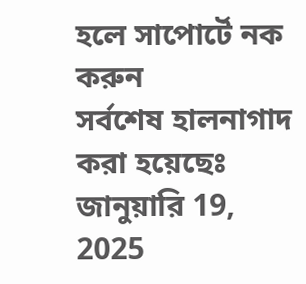হলে সাপোর্টে নক করুন
সর্বশেষ হালনাগাদ করা হয়েছেঃ জানুয়ারি 19, 2025